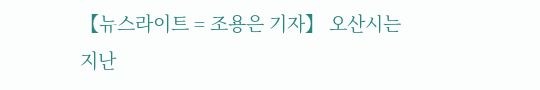【뉴스라이트 = 조용은 기자】 오산시는 지난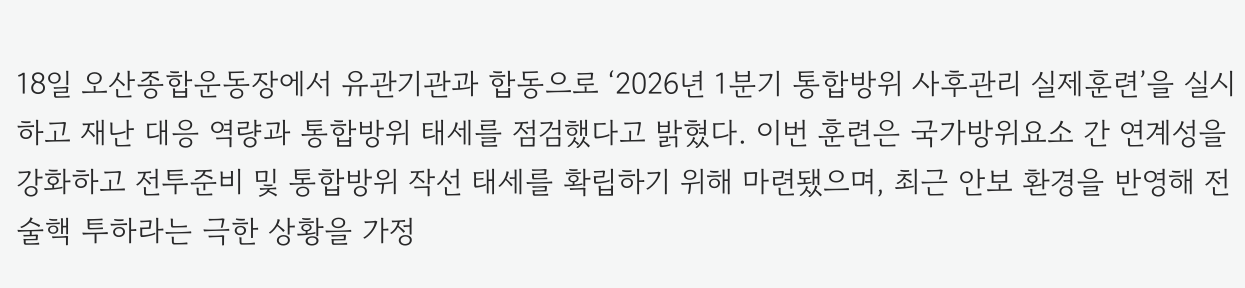18일 오산종합운동장에서 유관기관과 합동으로 ‘2026년 1분기 통합방위 사후관리 실제훈련’을 실시하고 재난 대응 역량과 통합방위 태세를 점검했다고 밝혔다. 이번 훈련은 국가방위요소 간 연계성을 강화하고 전투준비 및 통합방위 작선 태세를 확립하기 위해 마련됐으며, 최근 안보 환경을 반영해 전술핵 투하라는 극한 상황을 가정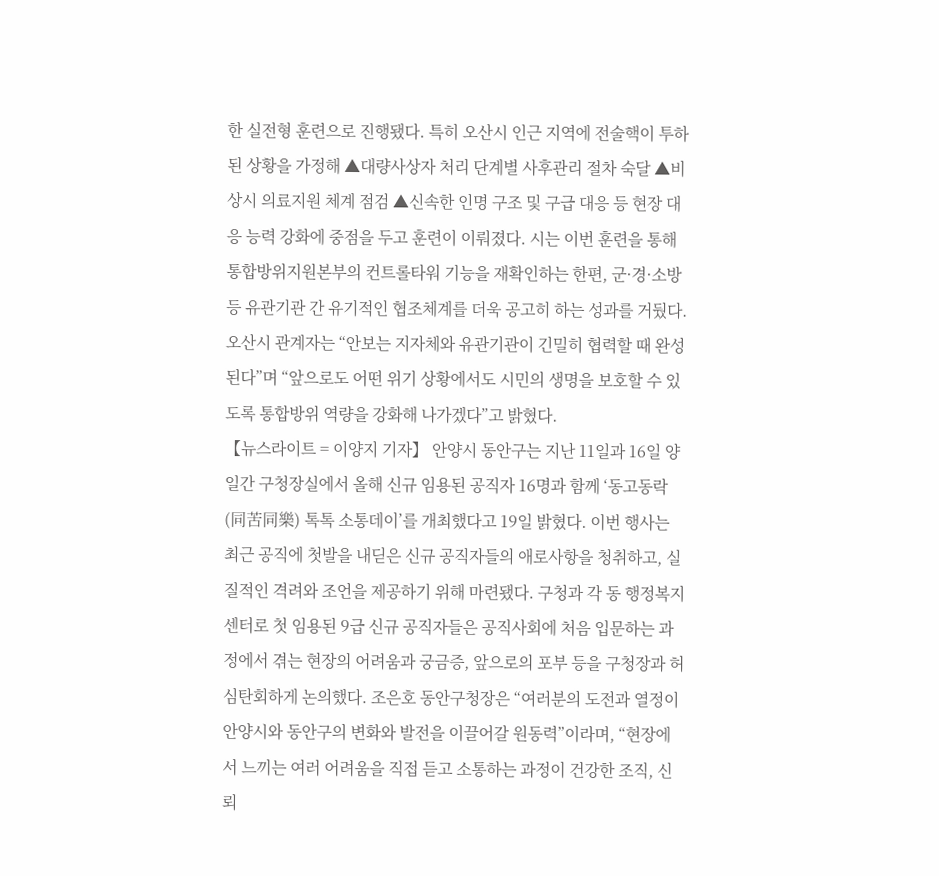한 실전형 훈련으로 진행됐다. 특히 오산시 인근 지역에 전술핵이 투하된 상황을 가정해 ▲대량사상자 처리 단계별 사후관리 절차 숙달 ▲비상시 의료지원 체계 점검 ▲신속한 인명 구조 및 구급 대응 등 현장 대응 능력 강화에 중점을 두고 훈련이 이뤄졌다. 시는 이번 훈련을 통해 통합방위지원본부의 컨트롤타워 기능을 재확인하는 한편, 군·경·소방 등 유관기관 간 유기적인 협조체계를 더욱 공고히 하는 성과를 거뒀다. 오산시 관계자는 “안보는 지자체와 유관기관이 긴밀히 협력할 때 완성된다”며 “앞으로도 어떤 위기 상황에서도 시민의 생명을 보호할 수 있도록 통합방위 역량을 강화해 나가겠다”고 밝혔다.
【뉴스라이트 = 이양지 기자】 안양시 동안구는 지난 11일과 16일 양일간 구청장실에서 올해 신규 임용된 공직자 16명과 함께 ‘동고동락(同苦同樂) 톡톡 소통데이’를 개최했다고 19일 밝혔다. 이번 행사는 최근 공직에 첫발을 내딛은 신규 공직자들의 애로사항을 청취하고, 실질적인 격려와 조언을 제공하기 위해 마련됐다. 구청과 각 동 행정복지센터로 첫 임용된 9급 신규 공직자들은 공직사회에 처음 입문하는 과정에서 겪는 현장의 어려움과 궁금증, 앞으로의 포부 등을 구청장과 허심탄회하게 논의했다. 조은호 동안구청장은 “여러분의 도전과 열정이 안양시와 동안구의 변화와 발전을 이끌어갈 원동력”이라며, “현장에서 느끼는 여러 어려움을 직접 듣고 소통하는 과정이 건강한 조직, 신뢰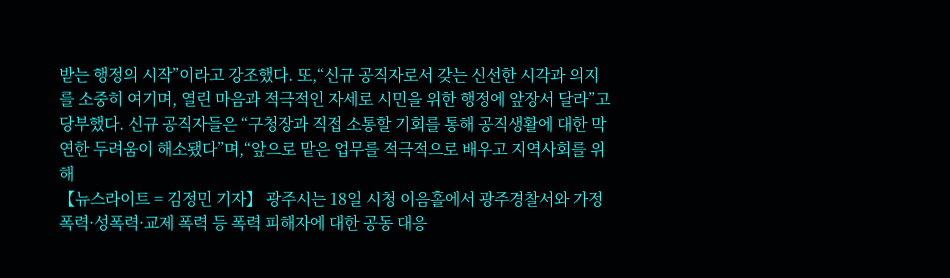받는 행정의 시작”이라고 강조했다. 또,“신규 공직자로서 갖는 신선한 시각과 의지를 소중히 여기며, 열린 마음과 적극적인 자세로 시민을 위한 행정에 앞장서 달라”고 당부했다. 신규 공직자들은 “구청장과 직접 소통할 기회를 통해 공직생활에 대한 막연한 두려움이 해소됐다”며,“앞으로 맡은 업무를 적극적으로 배우고 지역사회를 위해
【뉴스라이트 = 김정민 기자】 광주시는 18일 시청 이음홀에서 광주경찰서와 가정폭력·성폭력·교제 폭력 등 폭력 피해자에 대한 공동 대응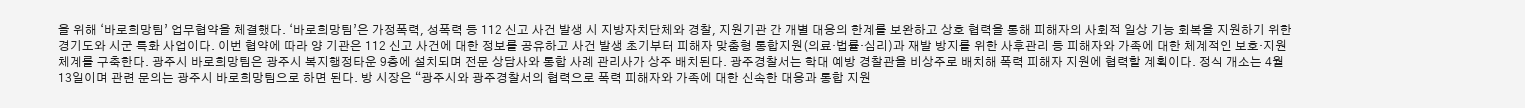을 위해 ‘바로희망팀’ 업무협약을 체결했다. ‘바로희망팀’은 가정폭력, 성폭력 등 112 신고 사건 발생 시 지방자치단체와 경찰, 지원기관 간 개별 대응의 한계를 보완하고 상호 협력을 통해 피해자의 사회적 일상 기능 회복을 지원하기 위한 경기도와 시군 특화 사업이다. 이번 협약에 따라 양 기관은 112 신고 사건에 대한 정보를 공유하고 사건 발생 초기부터 피해자 맞춤형 통합지원(의료·법률·심리)과 재발 방지를 위한 사후관리 등 피해자와 가족에 대한 체계적인 보호·지원 체계를 구축한다. 광주시 바로희망팀은 광주시 복지행정타운 9층에 설치되며 전문 상담사와 통합 사례 관리사가 상주 배치된다. 광주경찰서는 학대 예방 경찰관을 비상주로 배치해 폭력 피해자 지원에 협력할 계획이다. 정식 개소는 4월 13일이며 관련 문의는 광주시 바로희망팀으로 하면 된다. 방 시장은 “광주시와 광주경찰서의 협력으로 폭력 피해자와 가족에 대한 신속한 대응과 통합 지원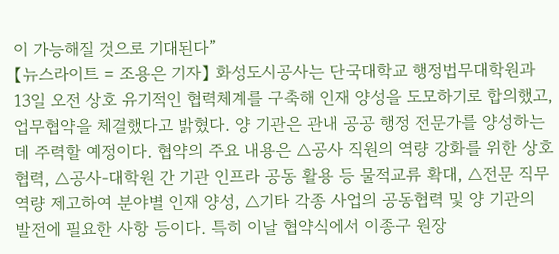이 가능해질 것으로 기대된다”
【뉴스라이트 = 조용은 기자】 화성도시공사는 단국대학교 행정법무대학원과 13일 오전 상호 유기적인 협력체계를 구축해 인재 양성을 도모하기로 합의했고, 업무협약을 체결했다고 밝혔다. 양 기관은 관내 공공 행정 전문가를 양성하는데 주력할 예정이다. 협약의 주요 내용은 △공사 직원의 역량 강화를 위한 상호 협력, △공사-대학원 간 기관 인프라 공동 활용 등 물적교류 확대, △전문 직무역량 제고하여 분야별 인재 양성, △기타 각종 사업의 공동협력 및 양 기관의 발전에 필요한 사항 등이다. 특히 이날 협약식에서 이종구 원장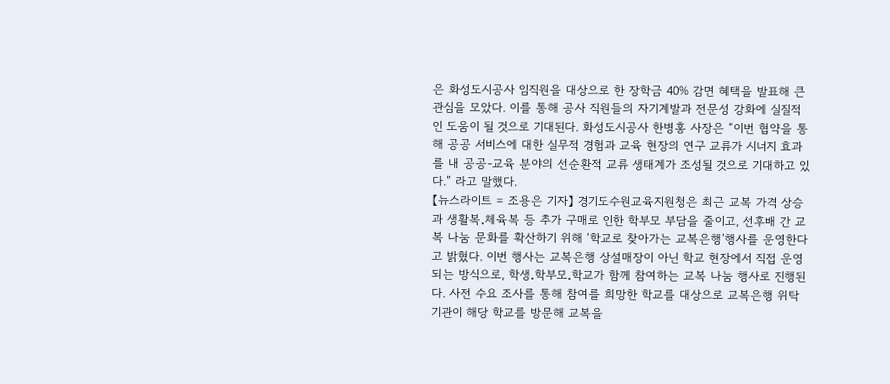은 화성도시공사 임직원을 대상으로 한 장학금 40% 감면 혜택을 발표해 큰 관심을 모았다. 이를 통해 공사 직원들의 자기계발과 전문성 강화에 실질적인 도움이 될 것으로 기대된다. 화성도시공사 한병홍 사장은 “이번 협약을 통해 공공 서비스에 대한 실무적 경험과 교육 현장의 연구 교류가 시너지 효과를 내 공공-교육 분야의 선순환적 교류 생태계가 조성될 것으로 기대하고 있다.” 라고 말했다.
【뉴스라이트 = 조용은 기자】 경기도수원교육지원청은 최근 교복 가격 상승과 생활복․체육복 등 추가 구매로 인한 학부모 부담을 줄이고, 선후배 간 교복 나눔 문화를 확산하기 위해 ‘학교로 찾아가는 교복은행’행사를 운영한다고 밝혔다. 이번 행사는 교복은행 상설매장이 아닌 학교 현장에서 직접 운영되는 방식으로, 학생․학부모․학교가 함께 참여하는 교복 나눔 행사로 진행된다. 사전 수요 조사를 통해 참여를 희망한 학교를 대상으로 교복은행 위탁 기관이 해당 학교를 방문해 교복을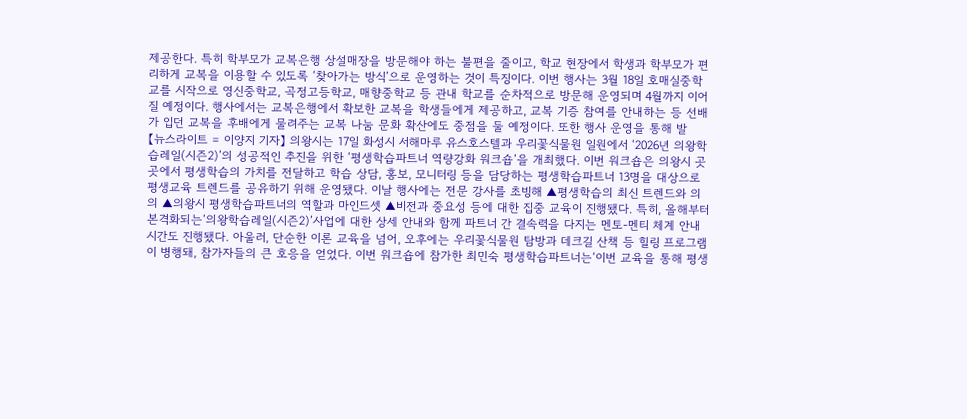제공한다. 특히 학부모가 교복은행 상설매장을 방문해야 하는 불편을 줄이고, 학교 현장에서 학생과 학부모가 편리하게 교복을 이용할 수 있도록 ‘찾아가는 방식’으로 운영하는 것이 특징이다. 이번 행사는 3월 18일 호매실중학교를 시작으로 영신중학교, 곡정고등학교, 매향중학교 등 관내 학교를 순차적으로 방문해 운영되며 4월까지 이어질 예정이다. 행사에서는 교복은행에서 확보한 교복을 학생들에게 제공하고, 교복 기증 참여를 안내하는 등 선배가 입던 교복을 후배에게 물려주는 교복 나눔 문화 확산에도 중점을 둘 예정이다. 또한 행사 운영을 통해 발
【뉴스라이트 = 이양지 기자】 의왕시는 17일 화성시 서해마루 유스호스텔과 우리꽃식물원 일원에서 ‘2026년 의왕학습레일(시즌2)’의 성공적인 추진을 위한 ‘평생학습파트너 역량강화 워크숍’을 개최했다. 이번 워크숍은 의왕시 곳곳에서 평생학습의 가치를 전달하고 학습 상담, 홍보, 모니터링 등을 담당하는 평생학습파트너 13명을 대상으로 평생교육 트렌드를 공유하기 위해 운영됐다. 이날 행사에는 전문 강사를 초빙해 ▲평생학습의 최신 트렌드와 의의 ▲의왕시 평생학습파트너의 역할과 마인드셋 ▲비전과 중요성 등에 대한 집중 교육이 진행됐다. 특히, 올해부터 본격화되는‘의왕학습레일(시즌2)’사업에 대한 상세 안내와 함께 파트너 간 결속력을 다지는 멘토-멘티 체계 안내 시간도 진행됐다. 아울러, 단순한 이론 교육을 넘어, 오후에는 우리꽃식물원 탐방과 데크길 산책 등 힐링 프로그램이 병행돼, 참가자들의 큰 호응을 얻었다. 이번 워크숍에 참가한 최민숙 평생학습파트너는‘이번 교육을 통해 평생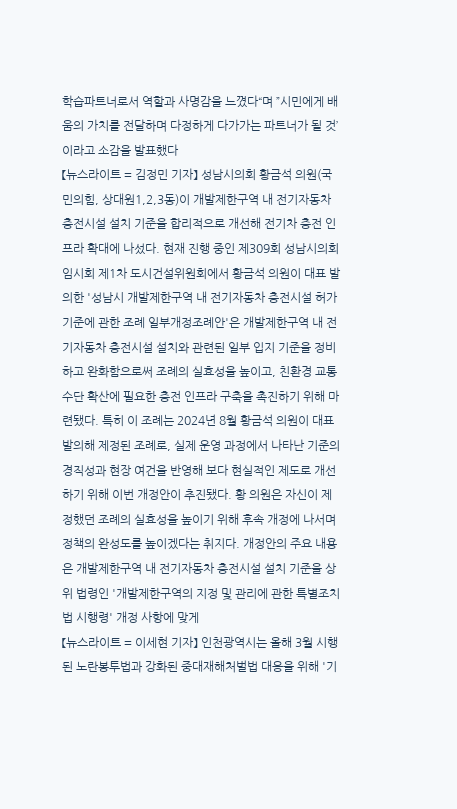학습파트너로서 역할과 사명감을 느꼈다“며 ”시민에게 배움의 가치를 전달하며 다정하게 다가가는 파트너가 될 것’이라고 소감을 발표했다
【뉴스라이트 = 김정민 기자】 성남시의회 황금석 의원(국민의힘, 상대원1,2,3동)이 개발제한구역 내 전기자동차 충전시설 설치 기준을 합리적으로 개선해 전기차 충전 인프라 확대에 나섰다. 현재 진행 중인 제309회 성남시의회 임시회 제1차 도시건설위원회에서 황금석 의원이 대표 발의한 '성남시 개발제한구역 내 전기자동차 충전시설 허가기준에 관한 조례 일부개정조례안'은 개발제한구역 내 전기자동차 충전시설 설치와 관련된 일부 입지 기준을 정비하고 완화함으로써 조례의 실효성을 높이고, 친환경 교통수단 확산에 필요한 충전 인프라 구축을 촉진하기 위해 마련됐다. 특히 이 조례는 2024년 8월 황금석 의원이 대표 발의해 제정된 조례로, 실제 운영 과정에서 나타난 기준의 경직성과 현장 여건을 반영해 보다 현실적인 제도로 개선하기 위해 이번 개정안이 추진됐다. 황 의원은 자신이 제정했던 조례의 실효성을 높이기 위해 후속 개정에 나서며 정책의 완성도를 높이겠다는 취지다. 개정안의 주요 내용은 개발제한구역 내 전기자동차 충전시설 설치 기준을 상위 법령인 '개발제한구역의 지정 및 관리에 관한 특별조치법 시행령' 개정 사항에 맞게
【뉴스라이트 = 이세현 기자】 인천광역시는 올해 3월 시행된 노란봉투법과 강화된 중대재해처벌법 대응을 위해 '기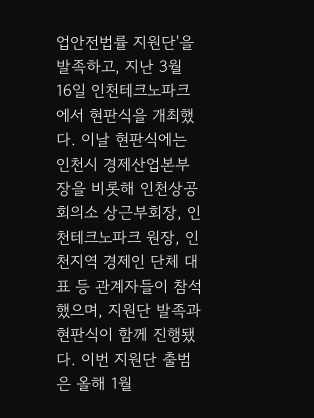업안전법률 지원단'을 발족하고, 지난 3월 16일 인천테크노파크에서 현판식을 개최했다. 이날 현판식에는 인천시 경제산업본부장을 비롯해 인천상공회의소 상근부회장, 인천테크노파크 원장, 인천지역 경제인 단체 대표 등 관계자들이 참석했으며, 지원단 발족과 현판식이 함께 진행됐다. 이번 지원단 출범은 올해 1월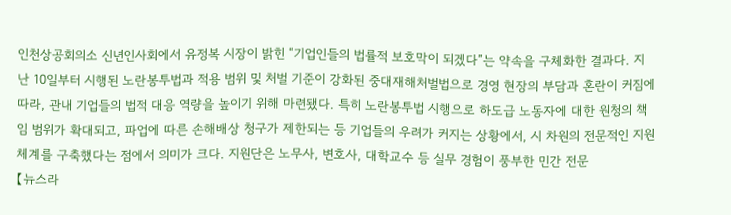인천상공회의소 신년인사회에서 유정복 시장이 밝힌 “기업인들의 법률적 보호막이 되겠다”는 약속을 구체화한 결과다. 지난 10일부터 시행된 노란봉투법과 적용 범위 및 처벌 기준이 강화된 중대재해처벌법으로 경영 현장의 부담과 혼란이 커짐에 따라, 관내 기업들의 법적 대응 역량을 높이기 위해 마련됐다. 특히 노란봉투법 시행으로 하도급 노동자에 대한 원청의 책임 범위가 확대되고, 파업에 따른 손해배상 청구가 제한되는 등 기업들의 우려가 커지는 상황에서, 시 차원의 전문적인 지원 체계를 구축했다는 점에서 의미가 크다. 지원단은 노무사, 변호사, 대학교수 등 실무 경험이 풍부한 민간 전문
【뉴스라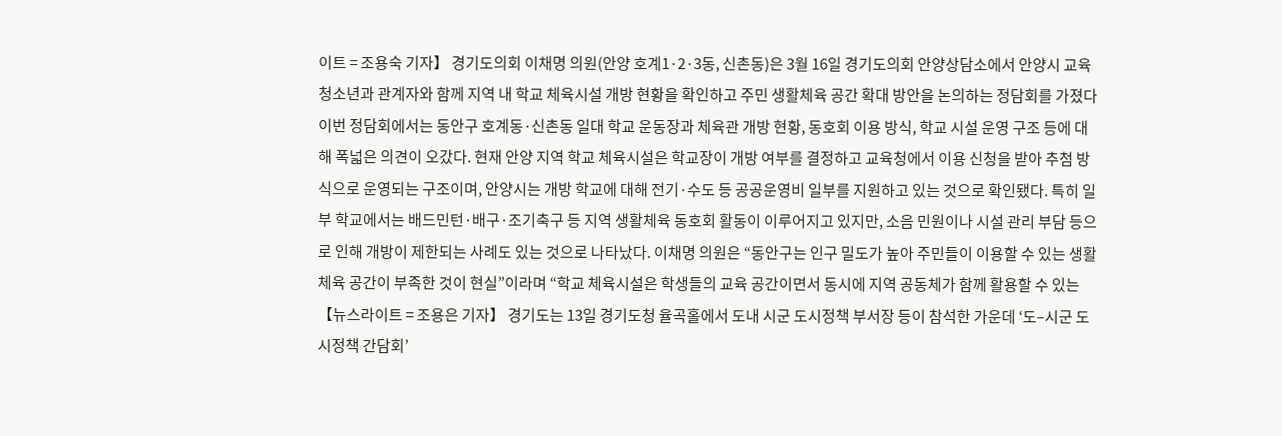이트 = 조용숙 기자】 경기도의회 이채명 의원(안양 호계1·2·3동, 신촌동)은 3월 16일 경기도의회 안양상담소에서 안양시 교육청소년과 관계자와 함께 지역 내 학교 체육시설 개방 현황을 확인하고 주민 생활체육 공간 확대 방안을 논의하는 정담회를 가졌다 이번 정담회에서는 동안구 호계동·신촌동 일대 학교 운동장과 체육관 개방 현황, 동호회 이용 방식, 학교 시설 운영 구조 등에 대해 폭넓은 의견이 오갔다. 현재 안양 지역 학교 체육시설은 학교장이 개방 여부를 결정하고 교육청에서 이용 신청을 받아 추첨 방식으로 운영되는 구조이며, 안양시는 개방 학교에 대해 전기·수도 등 공공운영비 일부를 지원하고 있는 것으로 확인됐다. 특히 일부 학교에서는 배드민턴·배구·조기축구 등 지역 생활체육 동호회 활동이 이루어지고 있지만, 소음 민원이나 시설 관리 부담 등으로 인해 개방이 제한되는 사례도 있는 것으로 나타났다. 이채명 의원은 “동안구는 인구 밀도가 높아 주민들이 이용할 수 있는 생활체육 공간이 부족한 것이 현실”이라며 “학교 체육시설은 학생들의 교육 공간이면서 동시에 지역 공동체가 함께 활용할 수 있는
【뉴스라이트 = 조용은 기자】 경기도는 13일 경기도청 율곡홀에서 도내 시군 도시정책 부서장 등이 참석한 가운데 ‘도–시군 도시정책 간담회’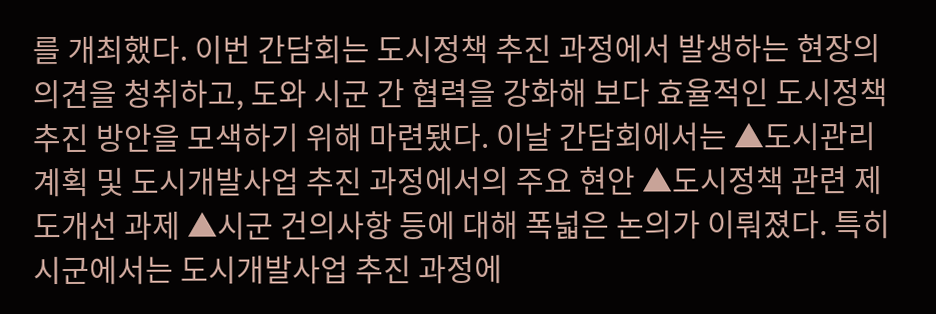를 개최했다. 이번 간담회는 도시정책 추진 과정에서 발생하는 현장의 의견을 청취하고, 도와 시군 간 협력을 강화해 보다 효율적인 도시정책 추진 방안을 모색하기 위해 마련됐다. 이날 간담회에서는 ▲도시관리계획 및 도시개발사업 추진 과정에서의 주요 현안 ▲도시정책 관련 제도개선 과제 ▲시군 건의사항 등에 대해 폭넓은 논의가 이뤄졌다. 특히 시군에서는 도시개발사업 추진 과정에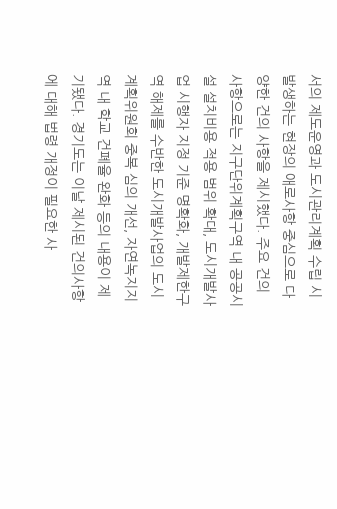서의 제도운영과 도시관리계획 수립 시 발생하는 현장의 애로사항 중심으로 다양한 건의 사항을 제시했다. 주요 건의 사항으로는 지구단위계획구역 내 공공시설 설치비용 적용 범위 확대, 도시개발사업 시행자 지정 기준 명확화, 개발제한구역 해제를 수반한 도시개발사업의 도시계획위원회 중복 심의 개선, 자연녹지지역 내 학교 건폐율 완화 등의 내용이 제기됐다. 경기도는 이날 제시된 건의사항에 대해 법령 개정이 필요한 사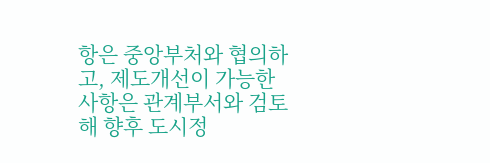항은 중앙부처와 협의하고, 제도개선이 가능한 사항은 관계부서와 검토해 향후 도시정